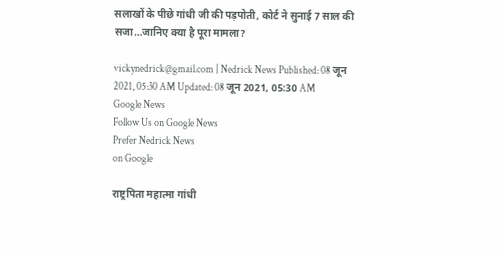सलाखों के पीछे गांधी जी की पड़पोती, कोर्ट ने सुनाई 7 साल की सजा…जानिए क्या है पूरा मामला?

vickynedrick@gmail.com | Nedrick News Published: 08 जून 2021, 05:30 AM Updated: 08 जून 2021, 05:30 AM
Google News
Follow Us on Google News
Prefer Nedrick News
on Google

राष्ट्रपिता महात्मा गांधी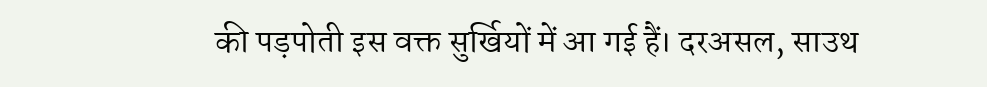की पड़पोती इस वक्त सुर्खियों में आ गई हैं। दरअसल, साउथ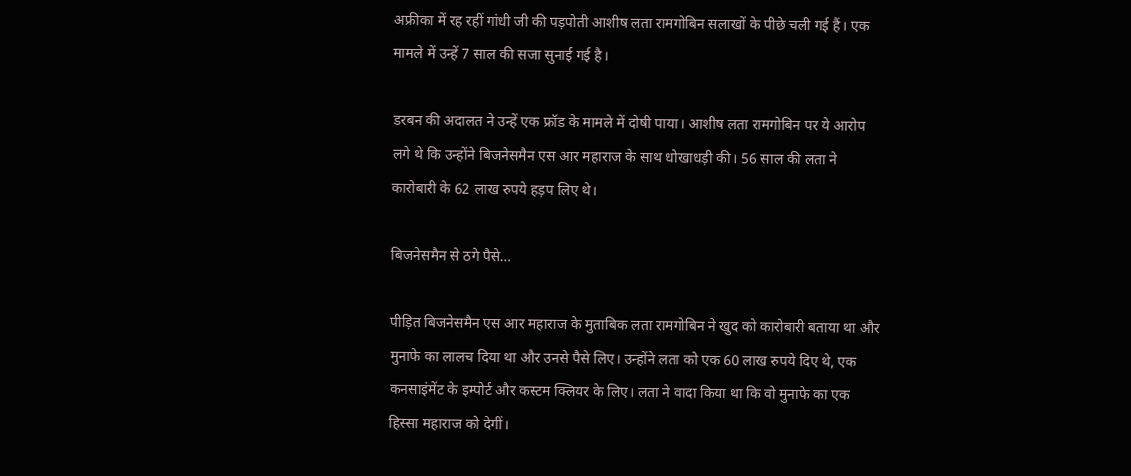अफ्रीका में रह रहीं गांधी जी की पड़पोती आशीष लता रामगोबिन सलाखों के पीछे चली गई हैं। एक मामले में उन्हें 7 साल की सजा सुनाई गई है।

डरबन की अदालत ने उन्हें एक फ्रॉड के मामले में दोषी पाया। आशीष लता रामगोबिन पर ये आरोप लगे थे कि उन्होंने बिजनेसमैन एस आर महाराज के साथ धोखाधड़ी की। 56 साल की लता ने कारोबारी के 62 लाख रुपये हड़प लिए थे।

बिजनेसमैन से ठगे पैसे…

पीड़ित बिजनेसमैन एस आर महाराज के मुताबिक लता रामगोबिन ने खुद को कारोबारी बताया था और मुनाफे का लालच दिया था और उनसे पैसे लिए। उन्होंने लता को एक 60 लाख रुपये दिए थे, एक कनसाइंमेंट के इम्पोर्ट और कस्टम क्लियर के लिए। लता ने वादा किया था कि वो मुनाफे का एक हिस्सा महाराज को देगीं।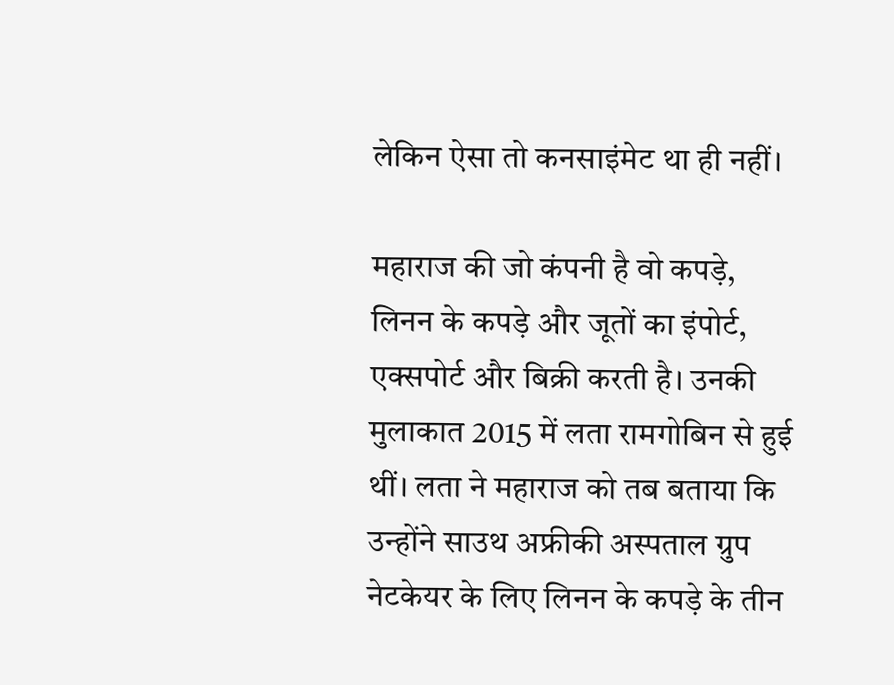लेकिन ऐसा तो कनसाइंमेट था ही नहीं।

महाराज की जो कंपनी है वो कपड़े, लिनन के कपड़े और जूतों का इंपोर्ट, एक्सपोर्ट और बिक्री करती है। उनकी मुलाकात 2015 में लता रामगोबिन से हुई थीं। लता ने महाराज को तब बताया कि उन्होंने साउथ अफ्रीकी अस्पताल ग्रुप नेटकेयर के लिए लिनन के कपड़े के तीन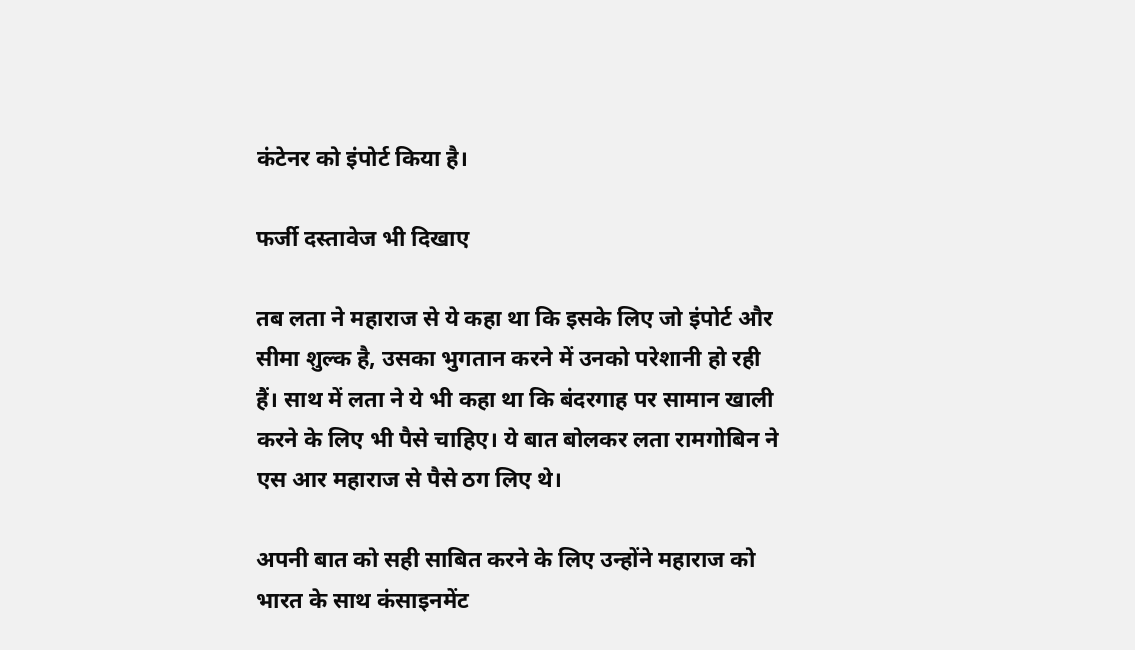कंटेनर को इंपोर्ट किया है।

फर्जी दस्तावेज भी दिखाए

तब लता ने महाराज से ये कहा था कि इसके लिए जो इंपोर्ट और सीमा शुल्क है, उसका भुगतान करने में उनको परेशानी हो रही हैं। साथ में लता ने ये भी कहा था कि बंदरगाह पर सामान खाली करने के लिए भी पैसे चाहिए। ये बात बोलकर लता रामगोबिन ने एस आर महाराज से पैसे ठग लिए थे।

अपनी बात को सही साबित करने के लिए उन्होंने महाराज को भारत के साथ कंसाइनमेंट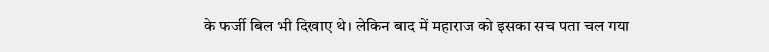के फर्जी बिल भी दिखाए थे। लेकिन बाद में महाराज को इसका सच पता चल गया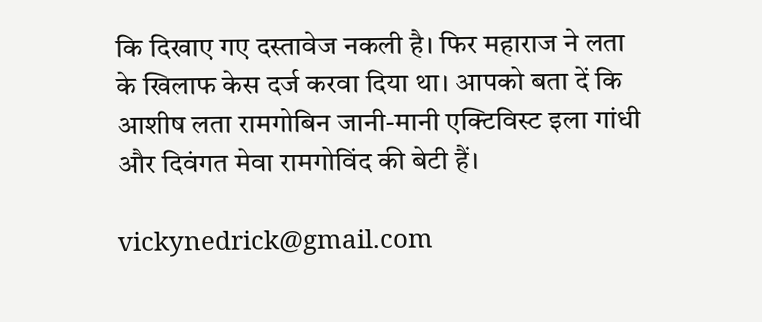कि दिखाए गए दस्तावेज नकली है। फिर महाराज ने लता के खिलाफ केस दर्ज करवा दिया था। आपको बता दें कि आशीष लता रामगोबिन जानी-मानी एक्टिविस्ट इला गांधी और दिवंगत मेवा रामगोविंद की बेटी हैं।

vickynedrick@gmail.com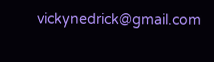vickynedrick@gmail.com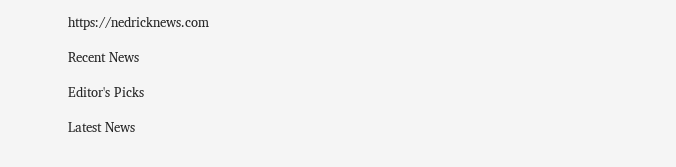https://nedricknews.com

Recent News

Editor's Picks

Latest News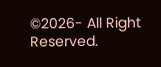©2026- All Right Reserved.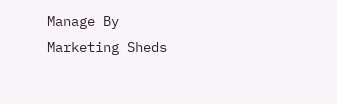Manage By Marketing Sheds